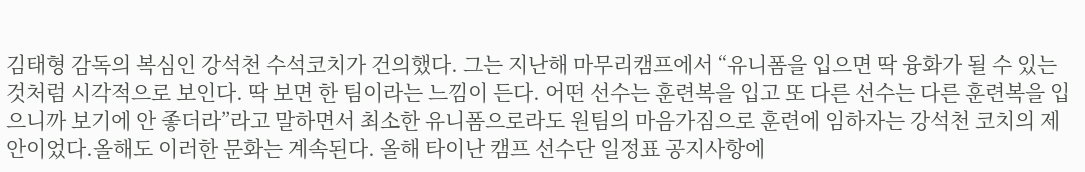김태형 감독의 복심인 강석천 수석코치가 건의했다. 그는 지난해 마무리캠프에서 “유니폼을 입으면 딱 융화가 될 수 있는 것처럼 시각적으로 보인다. 딱 보면 한 팀이라는 느낌이 든다. 어떤 선수는 훈련복을 입고 또 다른 선수는 다른 훈련복을 입으니까 보기에 안 좋더라”라고 말하면서 최소한 유니폼으로라도 원팀의 마음가짐으로 훈련에 임하자는 강석천 코치의 제안이었다.올해도 이러한 문화는 계속된다. 올해 타이난 캠프 선수단 일정표 공지사항에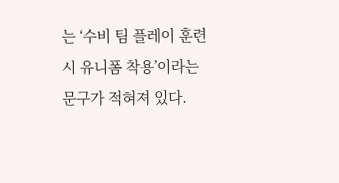는 ‘수비 팀 플레이 훈련시 유니폼 착용’이라는 문구가 적혀져 있다.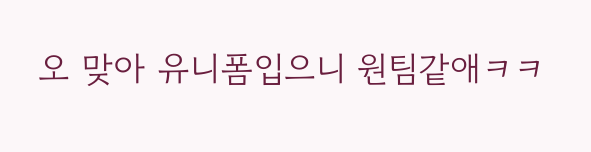오 맞아 유니폼입으니 원팀같애ㅋㅋ